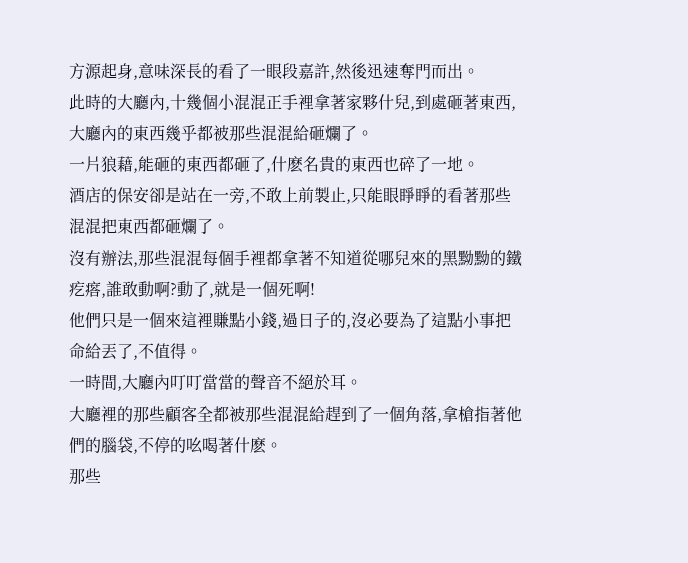方源起身,意味深長的看了一眼段嘉許,然後迅速奪門而出。
此時的大廳內,十幾個小混混正手裡拿著家夥什兒,到處砸著東西,大廳內的東西幾乎都被那些混混給砸爛了。
一片狼藉,能砸的東西都砸了,什麽名貴的東西也碎了一地。
酒店的保安卻是站在一旁,不敢上前製止,只能眼睜睜的看著那些混混把東西都砸爛了。
沒有辦法,那些混混每個手裡都拿著不知道從哪兒來的黑黝黝的鐵疙瘩,誰敢動啊?動了,就是一個死啊!
他們只是一個來這裡賺點小錢,過日子的,沒必要為了這點小事把命給丟了,不值得。
一時間,大廳內叮叮當當的聲音不絕於耳。
大廳裡的那些顧客全都被那些混混給趕到了一個角落,拿槍指著他們的腦袋,不停的吆喝著什麽。
那些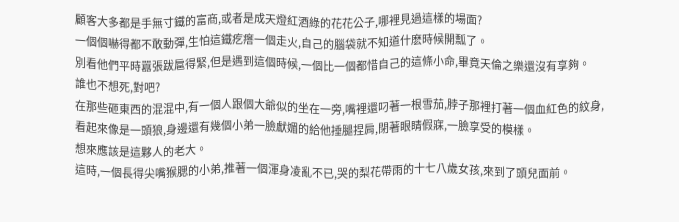顧客大多都是手無寸鐵的富商,或者是成天燈紅酒綠的花花公子,哪裡見過這樣的場面?
一個個嚇得都不敢動彈,生怕這鐵疙瘩一個走火,自己的腦袋就不知道什麽時候開瓢了。
別看他們平時囂張跋扈得緊,但是遇到這個時候,一個比一個都惜自己的這條小命,畢竟天倫之樂還沒有享夠。
誰也不想死,對吧?
在那些砸東西的混混中,有一個人跟個大爺似的坐在一旁,嘴裡還叼著一根雪茄,脖子那裡打著一個血紅色的紋身,看起來像是一頭狼,身邊還有幾個小弟一臉獻媚的給他捶腿捏肩,閉著眼睛假寐,一臉享受的模樣。
想來應該是這夥人的老大。
這時,一個長得尖嘴猴腮的小弟,推著一個渾身凌亂不已,哭的梨花帶雨的十七八歲女孩,來到了頭兒面前。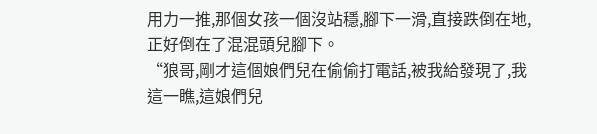用力一推,那個女孩一個沒站穩,腳下一滑,直接跌倒在地,正好倒在了混混頭兒腳下。
“狼哥,剛才這個娘們兒在偷偷打電話,被我給發現了,我這一瞧,這娘們兒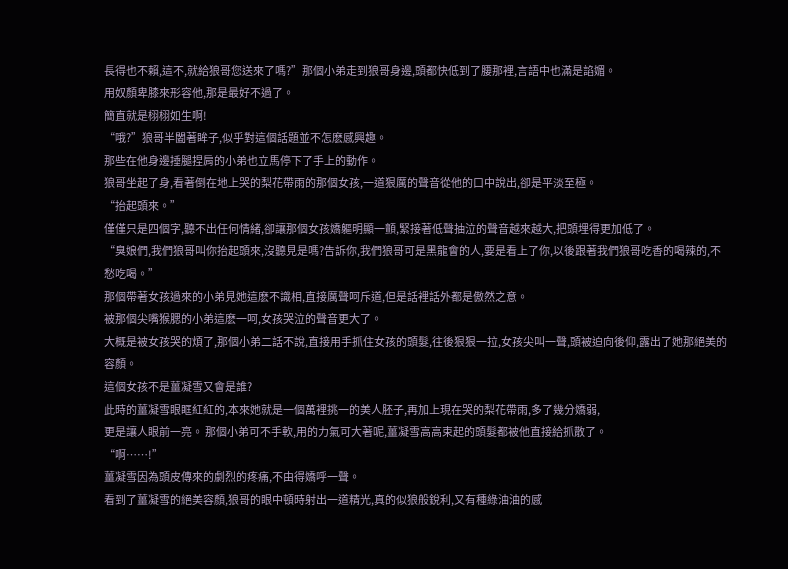長得也不賴,這不,就給狼哥您送來了嗎?”那個小弟走到狼哥身邊,頭都快低到了腰那裡,言語中也滿是諂媚。
用奴顏卑膝來形容他,那是最好不過了。
簡直就是栩栩如生啊!
“哦?”狼哥半闔著眸子,似乎對這個話題並不怎麽感興趣。
那些在他身邊捶腿捏肩的小弟也立馬停下了手上的動作。
狼哥坐起了身,看著倒在地上哭的梨花帶雨的那個女孩,一道狠厲的聲音從他的口中說出,卻是平淡至極。
“抬起頭來。”
僅僅只是四個字,聽不出任何情緒,卻讓那個女孩嬌軀明顯一顫,緊接著低聲抽泣的聲音越來越大,把頭埋得更加低了。
“臭娘們,我們狼哥叫你抬起頭來,沒聽見是嗎?告訴你,我們狼哥可是黑龍會的人,要是看上了你,以後跟著我們狼哥吃香的喝辣的,不愁吃喝。”
那個帶著女孩過來的小弟見她這麽不識相,直接厲聲呵斥道,但是話裡話外都是傲然之意。
被那個尖嘴猴腮的小弟這麽一呵,女孩哭泣的聲音更大了。
大概是被女孩哭的煩了,那個小弟二話不說,直接用手抓住女孩的頭髮,往後狠狠一拉,女孩尖叫一聲,頭被迫向後仰,露出了她那絕美的容顏。
這個女孩不是薑凝雪又會是誰?
此時的薑凝雪眼眶紅紅的,本來她就是一個萬裡挑一的美人胚子,再加上現在哭的梨花帶雨,多了幾分嬌弱,
更是讓人眼前一亮。 那個小弟可不手軟,用的力氣可大著呢,薑凝雪高高束起的頭髮都被他直接給抓散了。
“啊……!”
薑凝雪因為頭皮傳來的劇烈的疼痛,不由得嬌呼一聲。
看到了薑凝雪的絕美容顏,狼哥的眼中頓時射出一道精光,真的似狼般銳利,又有種綠油油的感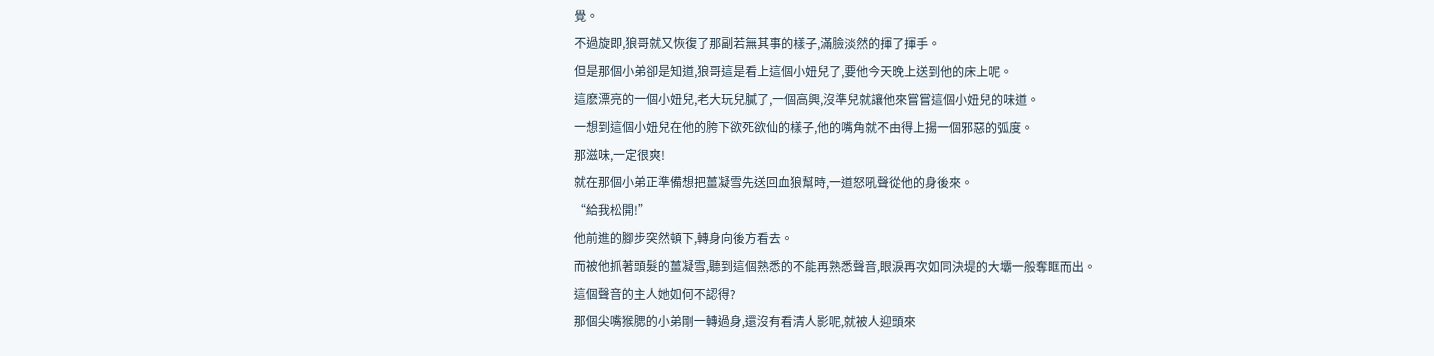覺。
不過旋即,狼哥就又恢復了那副若無其事的樣子,滿臉淡然的揮了揮手。
但是那個小弟卻是知道,狼哥這是看上這個小妞兒了,要他今天晚上送到他的床上呢。
這麽漂亮的一個小妞兒,老大玩兒膩了,一個高興,沒準兒就讓他來嘗嘗這個小妞兒的味道。
一想到這個小妞兒在他的胯下欲死欲仙的樣子,他的嘴角就不由得上揚一個邪惡的弧度。
那滋味,一定很爽!
就在那個小弟正準備想把薑凝雪先送回血狼幫時,一道怒吼聲從他的身後來。
“給我松開!”
他前進的腳步突然頓下,轉身向後方看去。
而被他抓著頭髮的薑凝雪,聽到這個熟悉的不能再熟悉聲音,眼淚再次如同決堤的大壩一般奪眶而出。
這個聲音的主人她如何不認得?
那個尖嘴猴腮的小弟剛一轉過身,還沒有看清人影呢,就被人迎頭來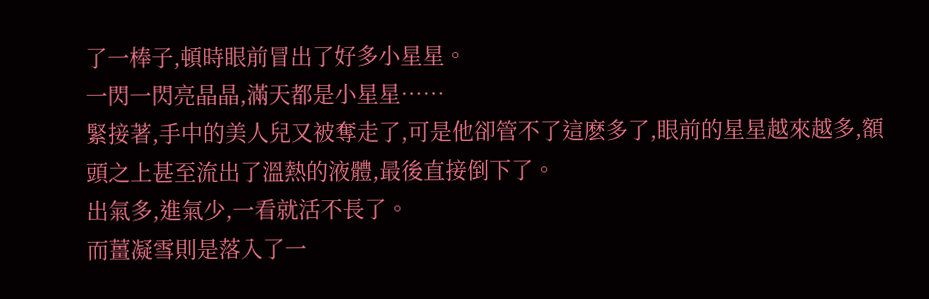了一棒子,頓時眼前冒出了好多小星星。
一閃一閃亮晶晶,滿天都是小星星……
緊接著,手中的美人兒又被奪走了,可是他卻管不了這麽多了,眼前的星星越來越多,額頭之上甚至流出了溫熱的液體,最後直接倒下了。
出氣多,進氣少,一看就活不長了。
而薑凝雪則是落入了一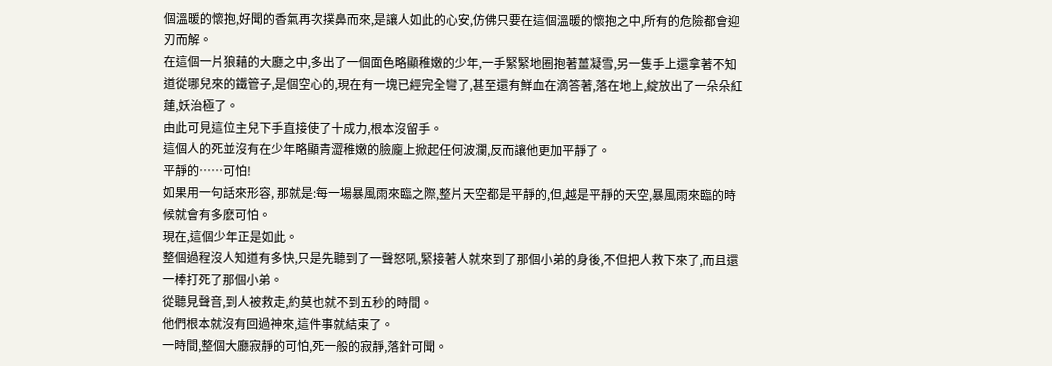個溫暖的懷抱,好聞的香氣再次撲鼻而來,是讓人如此的心安,仿佛只要在這個溫暖的懷抱之中,所有的危險都會迎刃而解。
在這個一片狼藉的大廳之中,多出了一個面色略顯稚嫩的少年,一手緊緊地圈抱著薑凝雪,另一隻手上還拿著不知道從哪兒來的鐵管子,是個空心的,現在有一塊已經完全彎了,甚至還有鮮血在滴答著,落在地上,綻放出了一朵朵紅蓮,妖治極了。
由此可見這位主兒下手直接使了十成力,根本沒留手。
這個人的死並沒有在少年略顯青澀稚嫩的臉龐上掀起任何波瀾,反而讓他更加平靜了。
平靜的……可怕!
如果用一句話來形容, 那就是:每一場暴風雨來臨之際,整片天空都是平靜的,但,越是平靜的天空,暴風雨來臨的時候就會有多麽可怕。
現在,這個少年正是如此。
整個過程沒人知道有多快,只是先聽到了一聲怒吼,緊接著人就來到了那個小弟的身後,不但把人救下來了,而且還一棒打死了那個小弟。
從聽見聲音,到人被救走,約莫也就不到五秒的時間。
他們根本就沒有回過神來,這件事就結束了。
一時間,整個大廳寂靜的可怕,死一般的寂靜,落針可聞。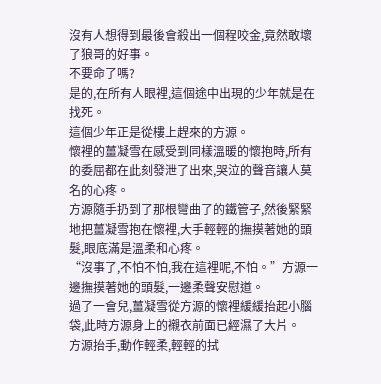沒有人想得到最後會殺出一個程咬金,竟然敢壞了狼哥的好事。
不要命了嗎?
是的,在所有人眼裡,這個途中出現的少年就是在找死。
這個少年正是從樓上趕來的方源。
懷裡的薑凝雪在感受到同樣溫暖的懷抱時,所有的委屈都在此刻發泄了出來,哭泣的聲音讓人莫名的心疼。
方源隨手扔到了那根彎曲了的鐵管子,然後緊緊地把薑凝雪抱在懷裡,大手輕輕的撫摸著她的頭髮,眼底滿是溫柔和心疼。
“沒事了,不怕不怕,我在這裡呢,不怕。”方源一邊撫摸著她的頭髮,一邊柔聲安慰道。
過了一會兒,薑凝雪從方源的懷裡緩緩抬起小腦袋,此時方源身上的襯衣前面已經濕了大片。
方源抬手,動作輕柔,輕輕的拭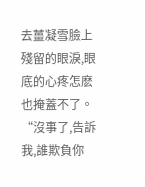去薑凝雪臉上殘留的眼淚,眼底的心疼怎麽也掩蓋不了。
“沒事了,告訴我,誰欺負你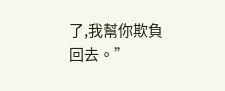了,我幫你欺負回去。”